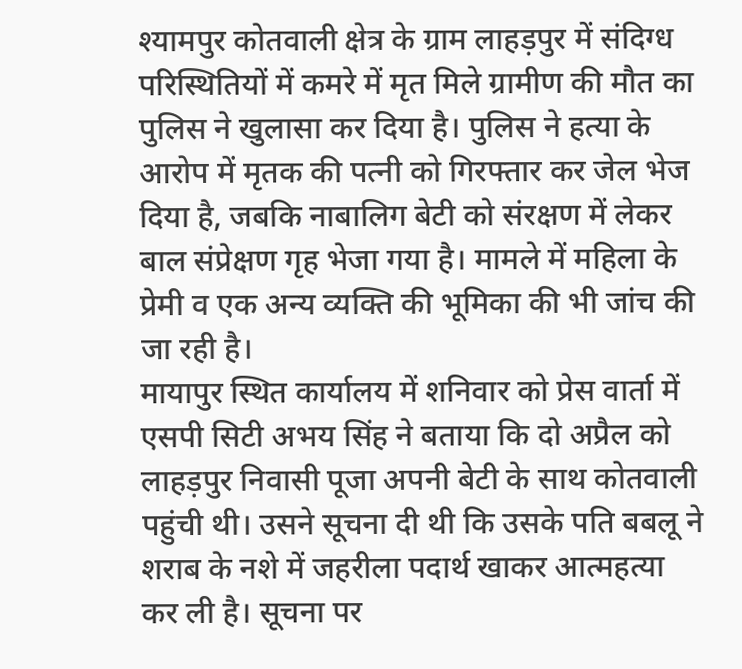श्यामपुर कोतवाली क्षेत्र के ग्राम लाहड़पुर में संदिग्ध परिस्थितियों में कमरे में मृत मिले ग्रामीण की मौत का पुलिस ने खुलासा कर दिया है। पुलिस ने हत्या के आरोप में मृतक की पत्नी को गिरफ्तार कर जेल भेज दिया है, जबकि नाबालिग बेटी को संरक्षण में लेकर बाल संप्रेक्षण गृह भेजा गया है। मामले में महिला के प्रेमी व एक अन्य व्यक्ति की भूमिका की भी जांच की जा रही है।
मायापुर स्थित कार्यालय में शनिवार को प्रेस वार्ता में एसपी सिटी अभय सिंह ने बताया कि दो अप्रैल को लाहड़पुर निवासी पूजा अपनी बेटी के साथ कोतवाली पहुंची थी। उसने सूचना दी थी कि उसके पति बबलू ने शराब के नशे में जहरीला पदार्थ खाकर आत्महत्या कर ली है। सूचना पर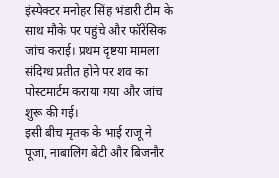इंस्पेक्टर मनोहर सिंह भंडारी टीम के साथ मौके पर पहुंचे और फॉरेंसिक जांच कराई। प्रथम दृष्टया मामला संदिग्ध प्रतीत होने पर शव का पोस्टमार्टम कराया गया और जांच शुरू की गई।
इसी बीच मृतक के भाई राजू ने पूजा, नाबालिग बेटी और बिजनौर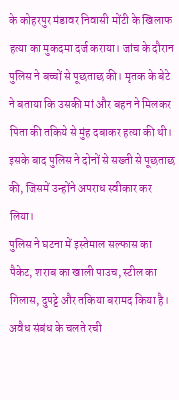के कोहरपुर मंडावर निवासी मोंटी के खिलाफ हत्या का मुकदमा दर्ज कराया। जांच के दौरान पुलिस ने बच्चों से पूछताछ की। मृतक के बेटे ने बताया कि उसकी मां और बहन ने मिलकर पिता की तकिये से मुंह दबाकर हत्या की थी। इसके बाद पुलिस ने दोनों से सख्ती से पूछताछ की, जिसमें उन्होंने अपराध स्वीकार कर लिया।
पुलिस ने घटना में इस्तेमाल सल्फास का पैकेट, शराब का खाली पाउच, स्टील का गिलास, दुपट्टे और तकिया बरामद किया है।
अवैध संबंध के चलते रची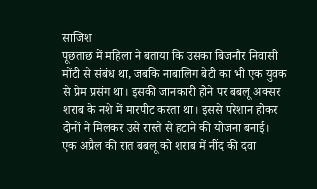साजिश
पूछताछ में महिला ने बताया कि उसका बिजनौर निवासी मोंटी से संबंध था, जबकि नाबालिग बेटी का भी एक युवक से प्रेम प्रसंग था। इसकी जानकारी होने पर बबलू अक्सर शराब के नशे में मारपीट करता था। इससे परेशान होकर दोनों ने मिलकर उसे रास्ते से हटाने की योजना बनाई।
एक अप्रैल की रात बबलू को शराब में नींद की दवा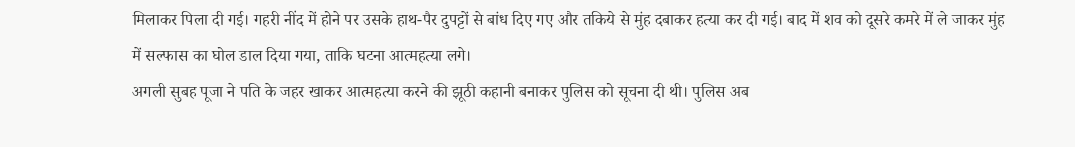मिलाकर पिला दी गई। गहरी नींद में होने पर उसके हाथ-पैर दुपट्टों से बांध दिए गए और तकिये से मुंह दबाकर हत्या कर दी गई। बाद में शव को दूसरे कमरे में ले जाकर मुंह में सल्फास का घोल डाल दिया गया, ताकि घटना आत्महत्या लगे।
अगली सुबह पूजा ने पति के जहर खाकर आत्महत्या करने की झूठी कहानी बनाकर पुलिस को सूचना दी थी। पुलिस अब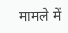मामले में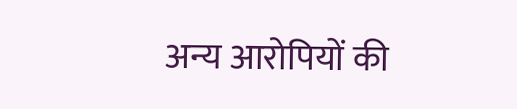अन्य आरोपियों की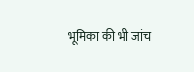भूमिका की भी जांच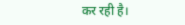कर रही है।